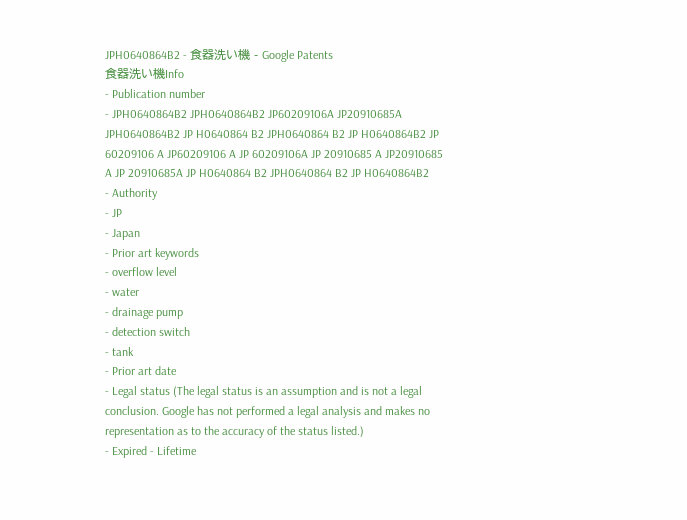JPH0640864B2 - 食器洗い機 - Google Patents
食器洗い機Info
- Publication number
- JPH0640864B2 JPH0640864B2 JP60209106A JP20910685A JPH0640864B2 JP H0640864 B2 JPH0640864 B2 JP H0640864B2 JP 60209106 A JP60209106 A JP 60209106A JP 20910685 A JP20910685 A JP 20910685A JP H0640864 B2 JPH0640864 B2 JP H0640864B2
- Authority
- JP
- Japan
- Prior art keywords
- overflow level
- water
- drainage pump
- detection switch
- tank
- Prior art date
- Legal status (The legal status is an assumption and is not a legal conclusion. Google has not performed a legal analysis and makes no representation as to the accuracy of the status listed.)
- Expired - Lifetime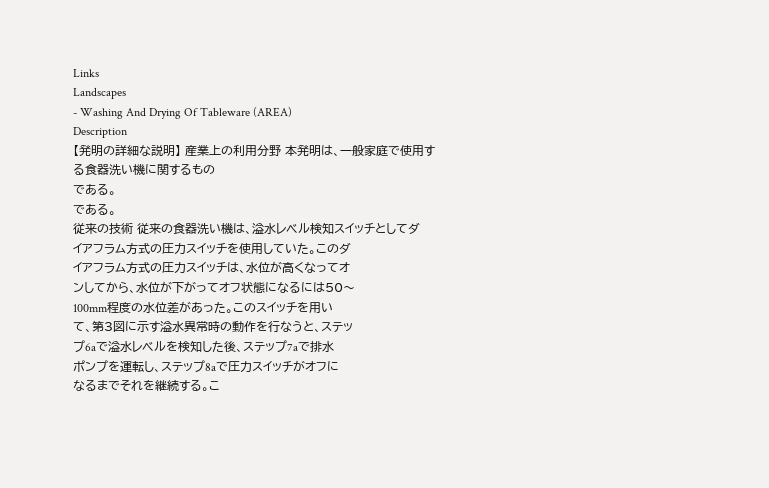Links
Landscapes
- Washing And Drying Of Tableware (AREA)
Description
【発明の詳細な説明】 産業上の利用分野 本発明は、一般家庭で使用する食器洗い機に関するもの
である。
である。
従来の技術 従来の食器洗い機は、溢水レベル検知スイッチとしてダ
イアフラム方式の圧力スイッチを使用していた。このダ
イアフラム方式の圧力スイッチは、水位が高くなってオ
ンしてから、水位が下がってオフ状態になるには50〜
100mm程度の水位差があった。このスイッチを用い
て、第3図に示す溢水異常時の動作を行なうと、ステッ
プ6aで溢水レベルを検知した後、ステップ7aで排水
ポンプを運転し、ステップ8aで圧力スイッチがオフに
なるまでそれを継続する。こ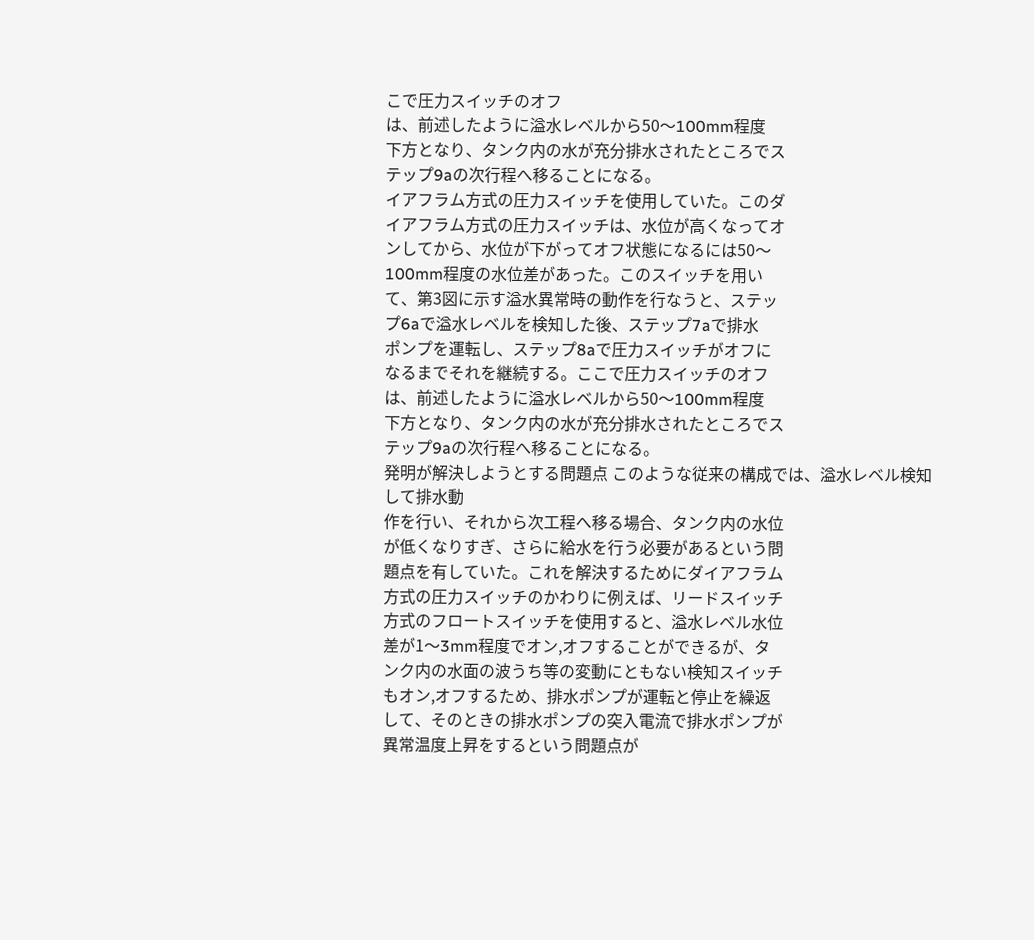こで圧力スイッチのオフ
は、前述したように溢水レベルから50〜100mm程度
下方となり、タンク内の水が充分排水されたところでス
テップ9aの次行程へ移ることになる。
イアフラム方式の圧力スイッチを使用していた。このダ
イアフラム方式の圧力スイッチは、水位が高くなってオ
ンしてから、水位が下がってオフ状態になるには50〜
100mm程度の水位差があった。このスイッチを用い
て、第3図に示す溢水異常時の動作を行なうと、ステッ
プ6aで溢水レベルを検知した後、ステップ7aで排水
ポンプを運転し、ステップ8aで圧力スイッチがオフに
なるまでそれを継続する。ここで圧力スイッチのオフ
は、前述したように溢水レベルから50〜100mm程度
下方となり、タンク内の水が充分排水されたところでス
テップ9aの次行程へ移ることになる。
発明が解決しようとする問題点 このような従来の構成では、溢水レベル検知して排水動
作を行い、それから次工程へ移る場合、タンク内の水位
が低くなりすぎ、さらに給水を行う必要があるという問
題点を有していた。これを解決するためにダイアフラム
方式の圧力スイッチのかわりに例えば、リードスイッチ
方式のフロートスイッチを使用すると、溢水レベル水位
差が1〜3mm程度でオン,オフすることができるが、タ
ンク内の水面の波うち等の変動にともない検知スイッチ
もオン,オフするため、排水ポンプが運転と停止を繰返
して、そのときの排水ポンプの突入電流で排水ポンプが
異常温度上昇をするという問題点が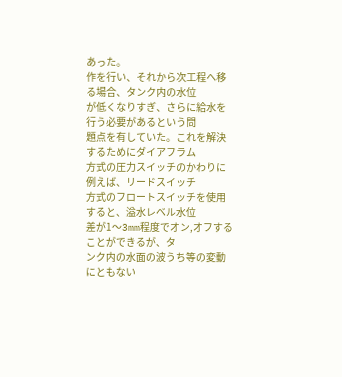あった。
作を行い、それから次工程へ移る場合、タンク内の水位
が低くなりすぎ、さらに給水を行う必要があるという問
題点を有していた。これを解決するためにダイアフラム
方式の圧力スイッチのかわりに例えば、リードスイッチ
方式のフロートスイッチを使用すると、溢水レベル水位
差が1〜3mm程度でオン,オフすることができるが、タ
ンク内の水面の波うち等の変動にともない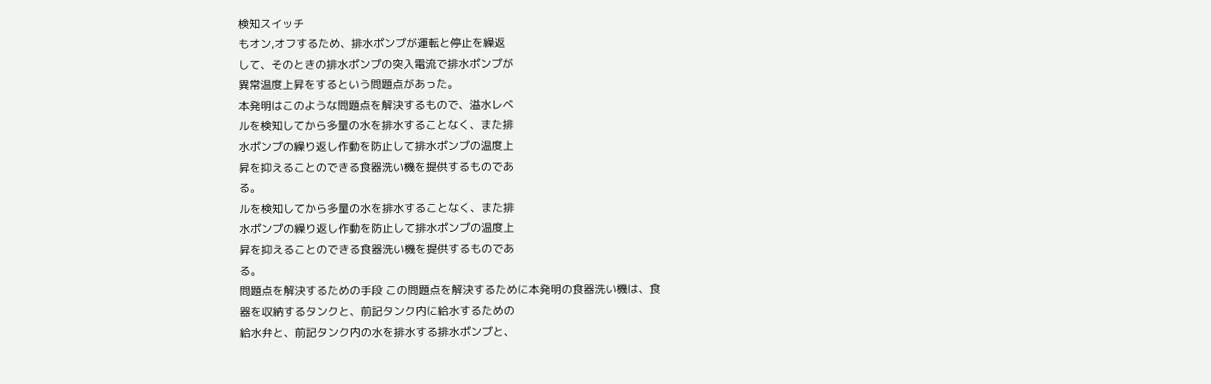検知スイッチ
もオン,オフするため、排水ポンプが運転と停止を繰返
して、そのときの排水ポンプの突入電流で排水ポンプが
異常温度上昇をするという問題点があった。
本発明はこのような問題点を解決するもので、溢水レベ
ルを検知してから多量の水を排水することなく、また排
水ポンプの繰り返し作動を防止して排水ポンプの温度上
昇を抑えることのできる食器洗い機を提供するものであ
る。
ルを検知してから多量の水を排水することなく、また排
水ポンプの繰り返し作動を防止して排水ポンプの温度上
昇を抑えることのできる食器洗い機を提供するものであ
る。
問題点を解決するための手段 この問題点を解決するために本発明の食器洗い機は、食
器を収納するタンクと、前記タンク内に給水するための
給水弁と、前記タンク内の水を排水する排水ポンプと、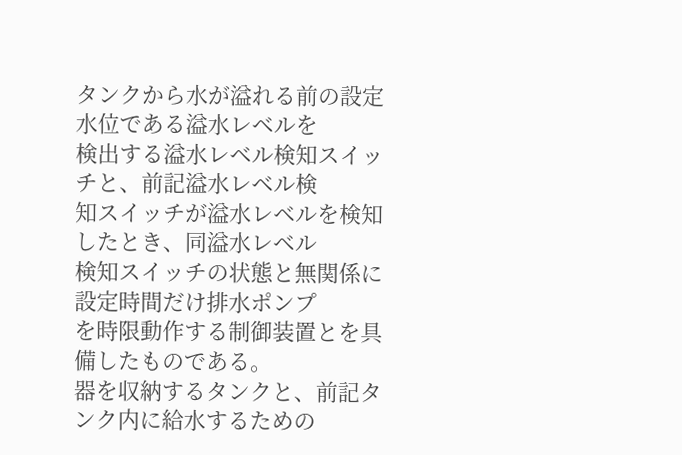タンクから水が溢れる前の設定水位である溢水レベルを
検出する溢水レベル検知スイッチと、前記溢水レベル検
知スイッチが溢水レベルを検知したとき、同溢水レベル
検知スイッチの状態と無関係に設定時間だけ排水ポンプ
を時限動作する制御装置とを具備したものである。
器を収納するタンクと、前記タンク内に給水するための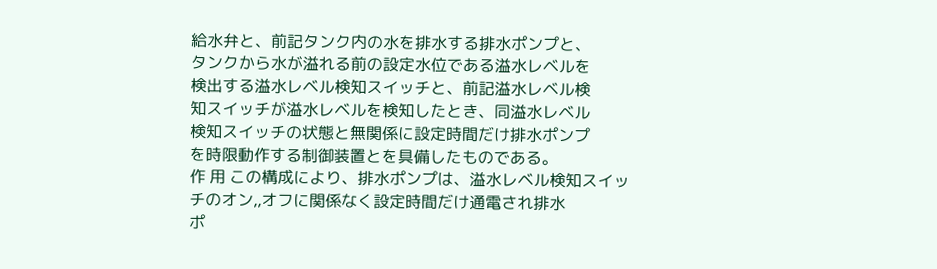給水弁と、前記タンク内の水を排水する排水ポンプと、
タンクから水が溢れる前の設定水位である溢水レベルを
検出する溢水レベル検知スイッチと、前記溢水レベル検
知スイッチが溢水レベルを検知したとき、同溢水レベル
検知スイッチの状態と無関係に設定時間だけ排水ポンプ
を時限動作する制御装置とを具備したものである。
作 用 この構成により、排水ポンプは、溢水レベル検知スイッ
チのオン,,オフに関係なく設定時間だけ通電され排水
ポ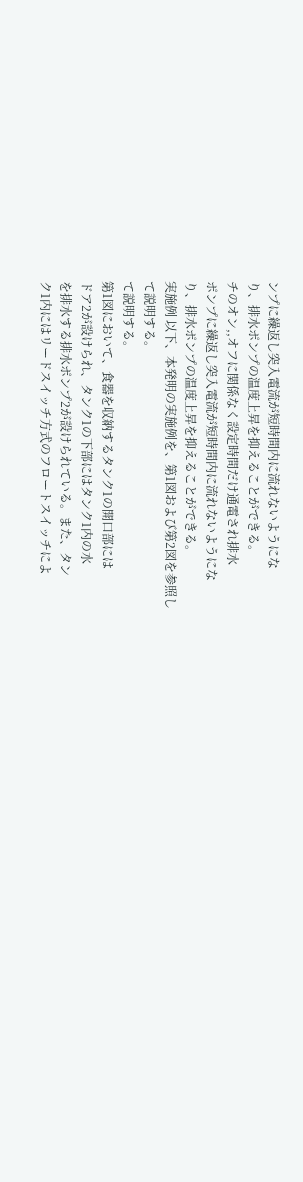ンプに繰返し突入電流が短時間内に流れないようにな
り、排水ポンプの温度上昇を抑えることができる。
チのオン,,オフに関係なく設定時間だけ通電され排水
ポンプに繰返し突入電流が短時間内に流れないようにな
り、排水ポンプの温度上昇を抑えることができる。
実施例 以下、本発明の実施例を、第1図および第2図を参照し
て説明する。
て説明する。
第1図において、食器を収納するタンク1の開口部には
ドア2が設けられ、タンク1の下部にはタンク1内の水
を排水する排水ポンプ2が設けられている。また、タン
ク1内にはリードスイッチ方式のフロートスイッチによ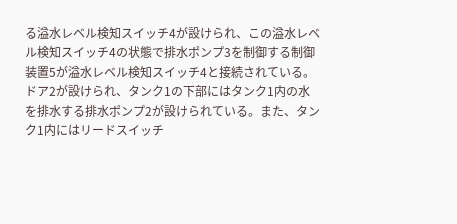る溢水レベル検知スイッチ4が設けられ、この溢水レベ
ル検知スイッチ4の状態で排水ポンプ3を制御する制御
装置5が溢水レベル検知スイッチ4と接続されている。
ドア2が設けられ、タンク1の下部にはタンク1内の水
を排水する排水ポンプ2が設けられている。また、タン
ク1内にはリードスイッチ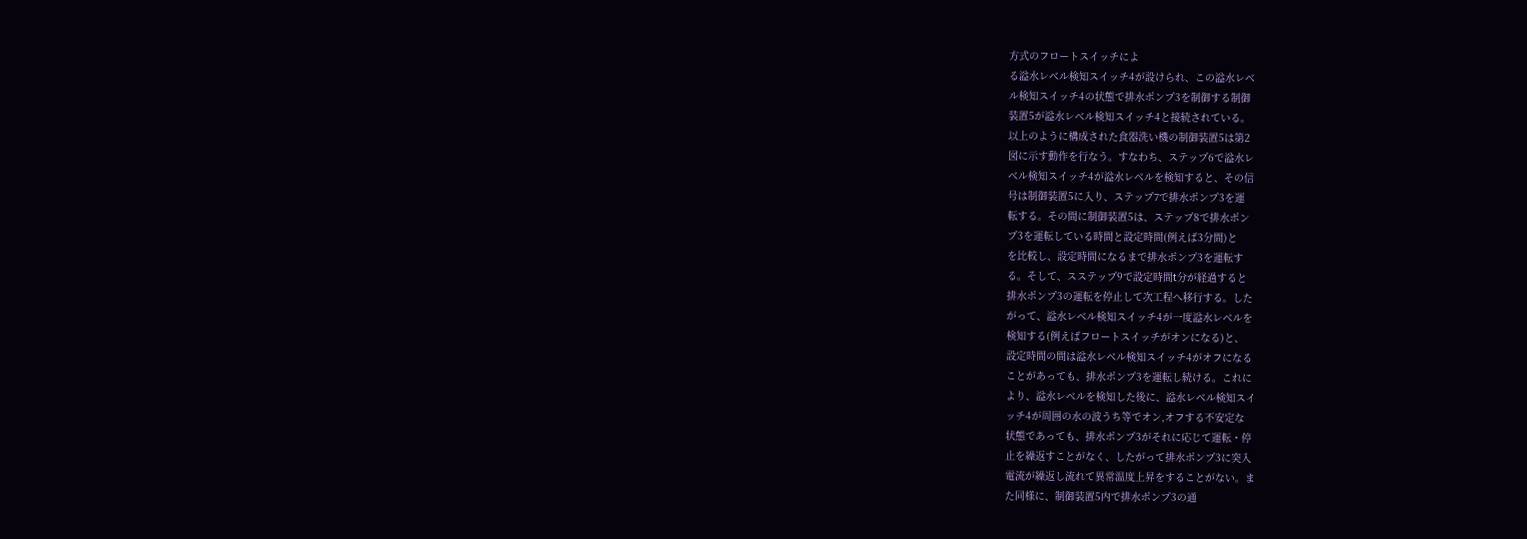方式のフロートスイッチによ
る溢水レベル検知スイッチ4が設けられ、この溢水レベ
ル検知スイッチ4の状態で排水ポンプ3を制御する制御
装置5が溢水レベル検知スイッチ4と接続されている。
以上のように構成された食器洗い機の制御装置5は第2
図に示す動作を行なう。すなわち、ステップ6で溢水レ
ベル検知スイッチ4が溢水レベルを検知すると、その信
号は制御装置5に入り、ステップ7で排水ポンプ3を運
転する。その間に制御装置5は、ステップ8で排水ポン
プ3を運転している時間と設定時間(例えば3分間)と
を比較し、設定時間になるまで排水ポンプ3を運転す
る。そして、スステップ9で設定時間t分が経過すると
排水ポンプ3の運転を停止して次工程へ移行する。した
がって、溢水レベル検知スイッチ4が一度溢水レベルを
検知する(例えばフロートスイッチがオンになる)と、
設定時間の間は溢水レベル検知スイッチ4がオフになる
ことがあっても、排水ポンプ3を運転し続ける。これに
より、溢水レベルを検知した後に、溢水レベル検知スイ
ッチ4が周囲の水の波うち等でオン,オフする不安定な
状態であっても、排水ポンプ3がそれに応じて運転・停
止を繰返すことがなく、したがって排水ポンプ3に突入
電流が繰返し流れて異常温度上昇をすることがない。ま
た同様に、制御装置5内で排水ポンプ3の通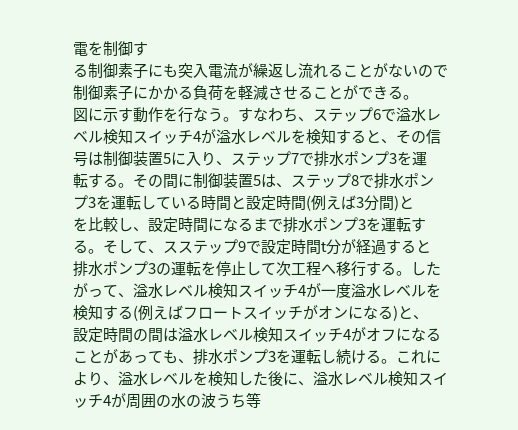電を制御す
る制御素子にも突入電流が繰返し流れることがないので
制御素子にかかる負荷を軽減させることができる。
図に示す動作を行なう。すなわち、ステップ6で溢水レ
ベル検知スイッチ4が溢水レベルを検知すると、その信
号は制御装置5に入り、ステップ7で排水ポンプ3を運
転する。その間に制御装置5は、ステップ8で排水ポン
プ3を運転している時間と設定時間(例えば3分間)と
を比較し、設定時間になるまで排水ポンプ3を運転す
る。そして、スステップ9で設定時間t分が経過すると
排水ポンプ3の運転を停止して次工程へ移行する。した
がって、溢水レベル検知スイッチ4が一度溢水レベルを
検知する(例えばフロートスイッチがオンになる)と、
設定時間の間は溢水レベル検知スイッチ4がオフになる
ことがあっても、排水ポンプ3を運転し続ける。これに
より、溢水レベルを検知した後に、溢水レベル検知スイ
ッチ4が周囲の水の波うち等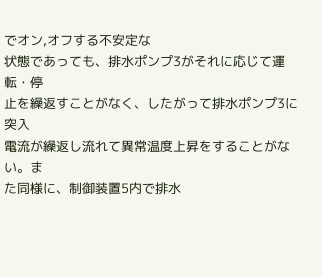でオン,オフする不安定な
状態であっても、排水ポンプ3がそれに応じて運転・停
止を繰返すことがなく、したがって排水ポンプ3に突入
電流が繰返し流れて異常温度上昇をすることがない。ま
た同様に、制御装置5内で排水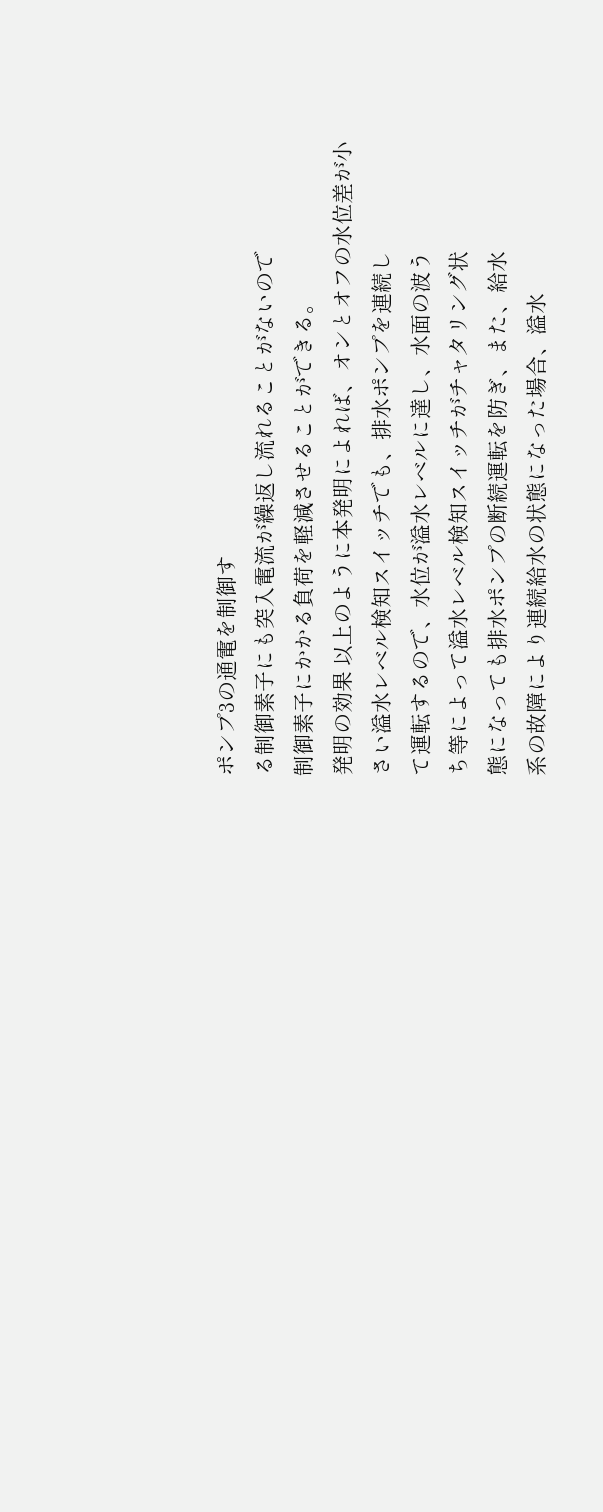ポンプ3の通電を制御す
る制御素子にも突入電流が繰返し流れることがないので
制御素子にかかる負荷を軽減させることができる。
発明の効果 以上のように本発明によれば、オンとオフの水位差が小
さい溢水レベル検知スイッチでも、排水ポンプを連続し
て運転するので、水位が溢水レベルに達し、水面の波う
ち等によって溢水レベル検知スイッチがチャタリング状
態になっても排水ポンプの断続運転を防ぎ、また、給水
系の故障により連続給水の状態になった場合、溢水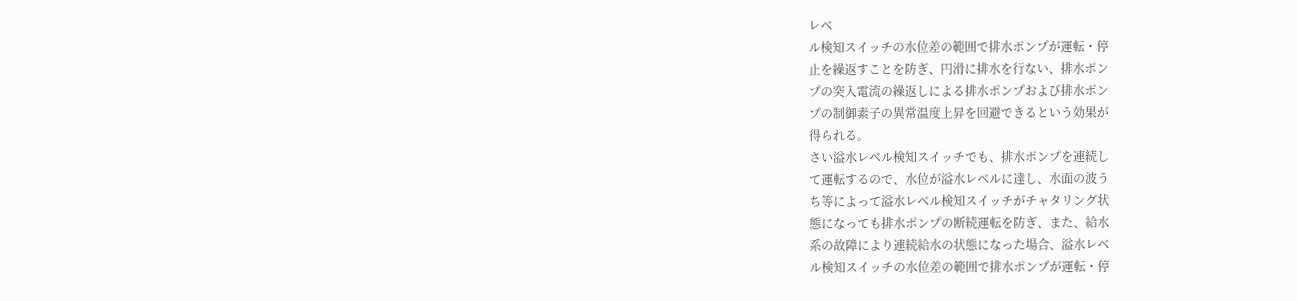レベ
ル検知スイッチの水位差の範囲で排水ポンプが運転・停
止を繰返すことを防ぎ、円滑に排水を行ない、排水ポン
プの突入電流の繰返しによる排水ポンプおよび排水ポン
プの制御素子の異常温度上昇を回避できるという効果が
得られる。
さい溢水レベル検知スイッチでも、排水ポンプを連続し
て運転するので、水位が溢水レベルに達し、水面の波う
ち等によって溢水レベル検知スイッチがチャタリング状
態になっても排水ポンプの断続運転を防ぎ、また、給水
系の故障により連続給水の状態になった場合、溢水レベ
ル検知スイッチの水位差の範囲で排水ポンプが運転・停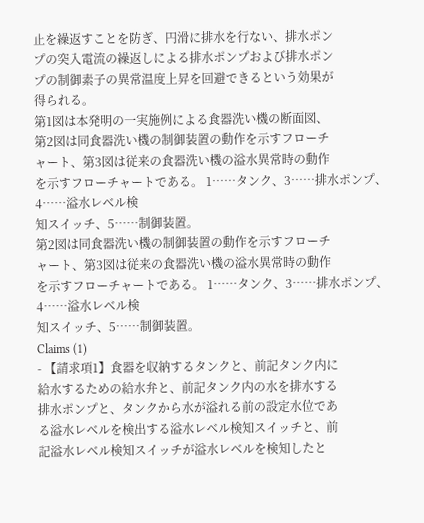止を繰返すことを防ぎ、円滑に排水を行ない、排水ポン
プの突入電流の繰返しによる排水ポンプおよび排水ポン
プの制御素子の異常温度上昇を回避できるという効果が
得られる。
第1図は本発明の一実施例による食器洗い機の断面図、
第2図は同食器洗い機の制御装置の動作を示すフローチ
ャート、第3図は従来の食器洗い機の溢水異常時の動作
を示すフローチャートである。 1……タンク、3……排水ポンプ、4……溢水レベル検
知スイッチ、5……制御装置。
第2図は同食器洗い機の制御装置の動作を示すフローチ
ャート、第3図は従来の食器洗い機の溢水異常時の動作
を示すフローチャートである。 1……タンク、3……排水ポンプ、4……溢水レベル検
知スイッチ、5……制御装置。
Claims (1)
- 【請求項1】食器を収納するタンクと、前記タンク内に
給水するための給水弁と、前記タンク内の水を排水する
排水ポンプと、タンクから水が溢れる前の設定水位であ
る溢水レベルを検出する溢水レベル検知スイッチと、前
記溢水レベル検知スイッチが溢水レベルを検知したと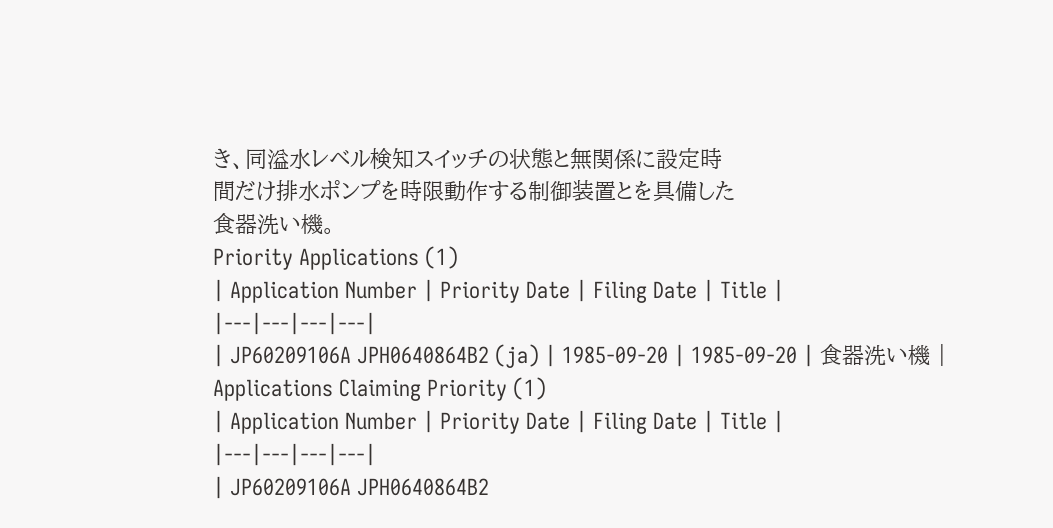き、同溢水レベル検知スイッチの状態と無関係に設定時
間だけ排水ポンプを時限動作する制御装置とを具備した
食器洗い機。
Priority Applications (1)
| Application Number | Priority Date | Filing Date | Title |
|---|---|---|---|
| JP60209106A JPH0640864B2 (ja) | 1985-09-20 | 1985-09-20 | 食器洗い機 |
Applications Claiming Priority (1)
| Application Number | Priority Date | Filing Date | Title |
|---|---|---|---|
| JP60209106A JPH0640864B2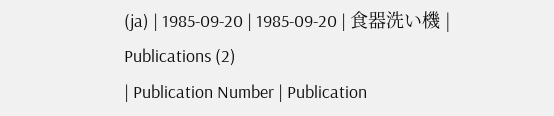(ja) | 1985-09-20 | 1985-09-20 | 食器洗い機 |
Publications (2)
| Publication Number | Publication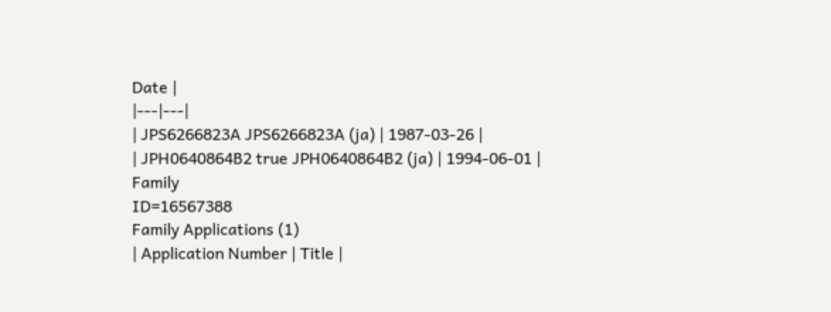Date |
|---|---|
| JPS6266823A JPS6266823A (ja) | 1987-03-26 |
| JPH0640864B2 true JPH0640864B2 (ja) | 1994-06-01 |
Family
ID=16567388
Family Applications (1)
| Application Number | Title |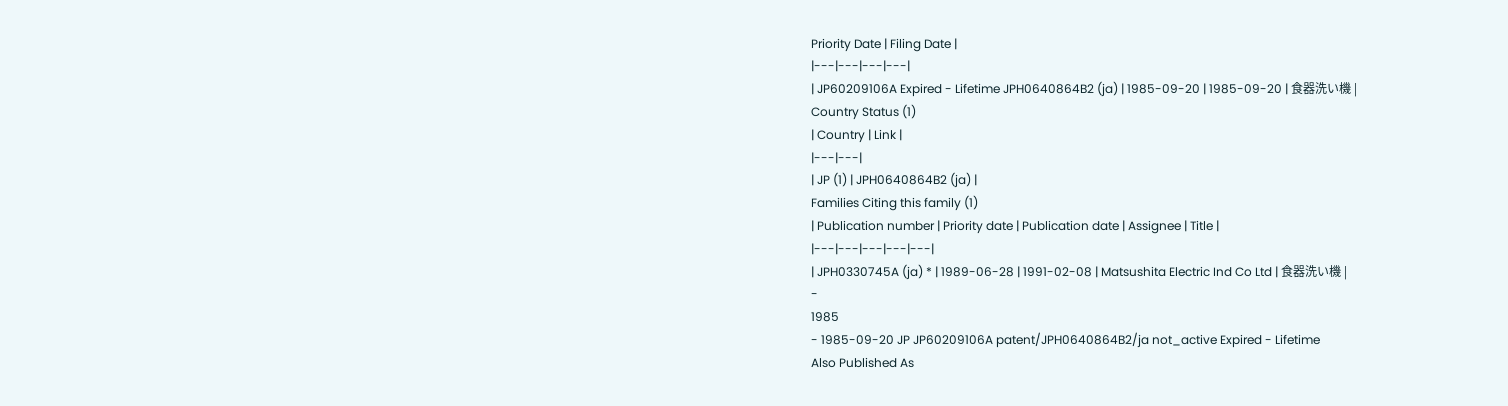Priority Date | Filing Date |
|---|---|---|---|
| JP60209106A Expired - Lifetime JPH0640864B2 (ja) | 1985-09-20 | 1985-09-20 | 食器洗い機 |
Country Status (1)
| Country | Link |
|---|---|
| JP (1) | JPH0640864B2 (ja) |
Families Citing this family (1)
| Publication number | Priority date | Publication date | Assignee | Title |
|---|---|---|---|---|
| JPH0330745A (ja) * | 1989-06-28 | 1991-02-08 | Matsushita Electric Ind Co Ltd | 食器洗い機 |
-
1985
- 1985-09-20 JP JP60209106A patent/JPH0640864B2/ja not_active Expired - Lifetime
Also Published As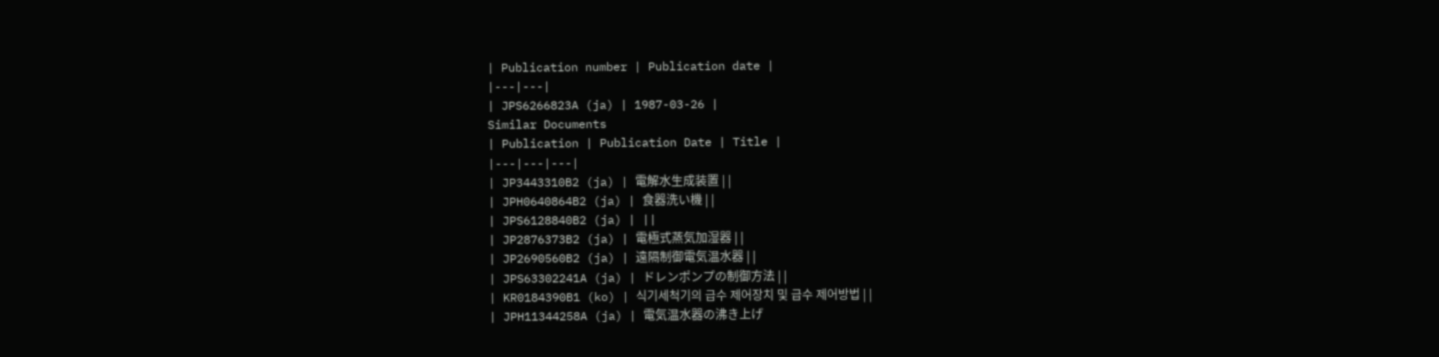| Publication number | Publication date |
|---|---|
| JPS6266823A (ja) | 1987-03-26 |
Similar Documents
| Publication | Publication Date | Title |
|---|---|---|
| JP3443310B2 (ja) | 電解水生成装置 | |
| JPH0640864B2 (ja) | 食器洗い機 | |
| JPS6128840B2 (ja) | ||
| JP2876373B2 (ja) | 電極式蒸気加湿器 | |
| JP2690560B2 (ja) | 遠隔制御電気温水器 | |
| JPS63302241A (ja) | ドレンポンプの制御方法 | |
| KR0184390B1 (ko) | 식기세척기의 급수 제어장치 및 급수 제어방법 | |
| JPH11344258A (ja) | 電気温水器の沸き上げ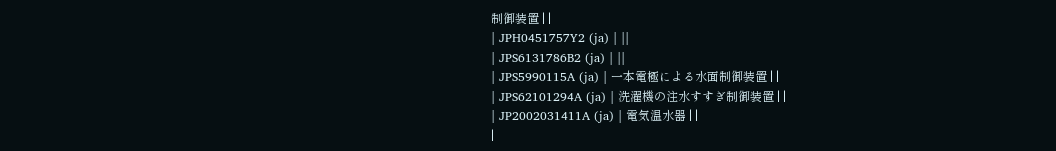制御装置 | |
| JPH0451757Y2 (ja) | ||
| JPS6131786B2 (ja) | ||
| JPS5990115A (ja) | 一本電極による水面制御装置 | |
| JPS62101294A (ja) | 洗濯機の注水すすぎ制御装置 | |
| JP2002031411A (ja) | 電気温水器 | |
|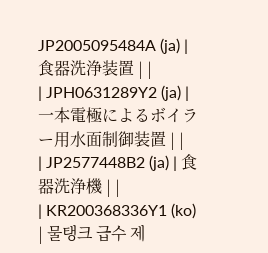JP2005095484A (ja) | 食器洗浄装置 | |
| JPH0631289Y2 (ja) | 一本電極によるボイラー用水面制御装置 | |
| JP2577448B2 (ja) | 食器洗浄機 | |
| KR200368336Y1 (ko) | 물탱크 급수 제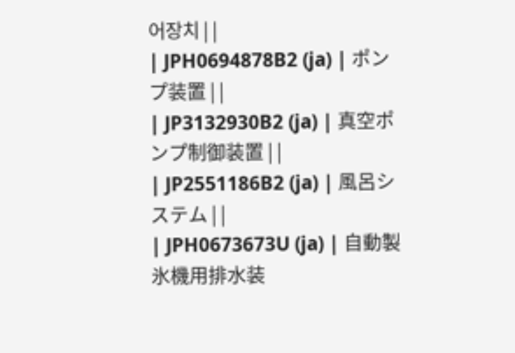어장치 | |
| JPH0694878B2 (ja) | ポンプ装置 | |
| JP3132930B2 (ja) | 真空ポンプ制御装置 | |
| JP2551186B2 (ja) | 風呂システム | |
| JPH0673673U (ja) | 自動製氷機用排水装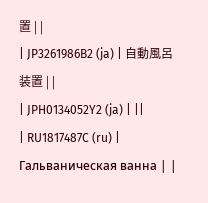置 | |
| JP3261986B2 (ja) | 自動風呂装置 | |
| JPH0134052Y2 (ja) | ||
| RU1817487C (ru) | Гальваническая ванна | |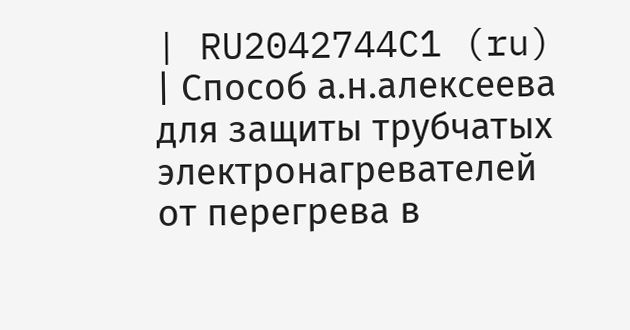| RU2042744C1 (ru) | Способ а.н.алексеева для защиты трубчатых электронагревателей от перегрева в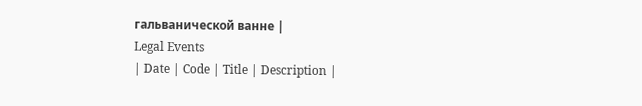гальванической ванне |
Legal Events
| Date | Code | Title | Description |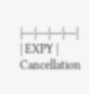|---|---|---|---|
| EXPY | Cancellation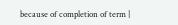because of completion of term |